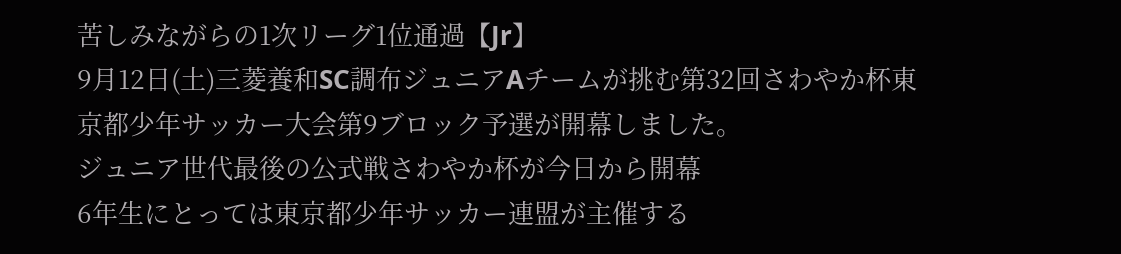苦しみながらの1次リーグ1位通過【Jr】
9月12日(土)三菱養和SC調布ジュニアAチームが挑む第32回さわやか杯東京都少年サッカー大会第9ブロック予選が開幕しました。
ジュニア世代最後の公式戦さわやか杯が今日から開幕
6年生にとっては東京都少年サッカー連盟が主催する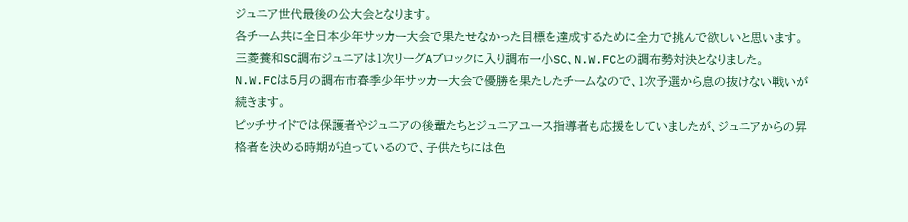ジュニア世代最後の公大会となります。
各チーム共に全日本少年サッカー大会で果たせなかった目標を達成するために全力で挑んで欲しいと思います。
三菱養和SC調布ジュニアは1次リーグAブロックに入り調布一小SC、N.W.FCとの調布勢対決となりました。
N.W.FCは5月の調布市春季少年サッカー大会で優勝を果たしたチームなので、1次予選から息の抜けない戦いが続きます。
ピッチサイドでは保護者やジュニアの後輩たちとジュニアユース指導者も応援をしていましたが、ジュニアからの昇格者を決める時期が迫っているので、子供たちには色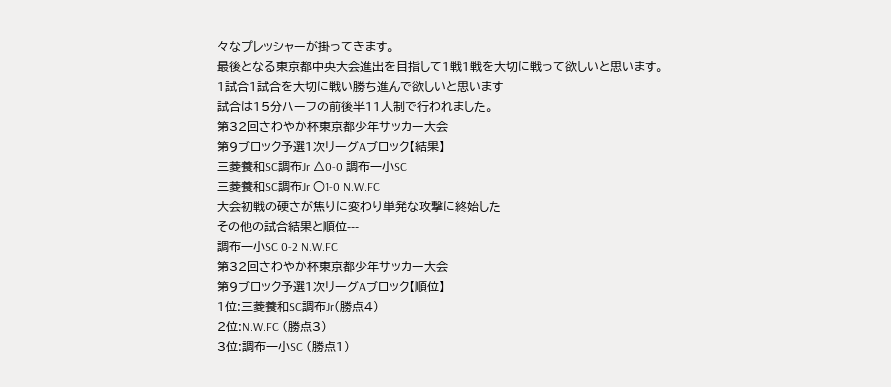々なプレッシャーが掛ってきます。
最後となる東京都中央大会進出を目指して1戦1戦を大切に戦って欲しいと思います。
1試合1試合を大切に戦い勝ち進んで欲しいと思います
試合は15分ハーフの前後半11人制で行われました。
第32回さわやか杯東京都少年サッカー大会
第9ブロック予選1次リーグAブロック【結果】
三菱養和SC調布Jr △0-0 調布一小SC
三菱養和SC調布Jr ○1-0 N.W.FC
大会初戦の硬さが焦りに変わり単発な攻撃に終始した
その他の試合結果と順位---
調布一小SC 0-2 N.W.FC
第32回さわやか杯東京都少年サッカー大会
第9ブロック予選1次リーグAブロック【順位】
1位:三菱養和SC調布Jr(勝点4)
2位:N.W.FC (勝点3)
3位:調布一小SC (勝点1)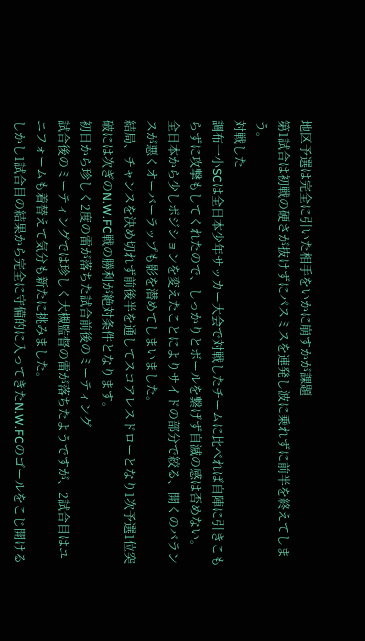地区予選は完全に引いた相手をいかに崩すかが課題
第1試合は初戦の硬さが抜けずにパスミスを連発し波に乗れずに前半を終えてしまう。
対戦した
調布一小SCは全日本少年サッカー大会で対戦したチームに比べれば自陣に引きこもらずに攻撃もしてくれたので、しっかりとボールを繋げず自滅の感は否めない。
全日本から少しポジションを変えたことによりサイドの部分で絞る、開くのバランスが悪くオーバーラップも影を潜めてしまいました。
結局、チャンスを決め切れず前後半を通してスコアレスドローとなり1次予選1位突破には次ぎのN.W.FC戦の勝利が絶対条件となります。
初日から珍しく2度の雷が落ちた試合前後のミーティング
試合後のミーティングでは珍しく大槻監督の雷が落ちたようですが、2試合目はユニフォームも着替えて気分も新たに挑みました。
しかし1試合目の結果から完全に守備的に入ってきたN.W.FCのゴールをこじ開ける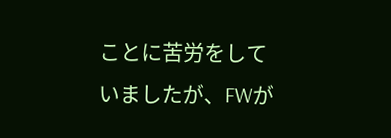ことに苦労をしていましたが、FWが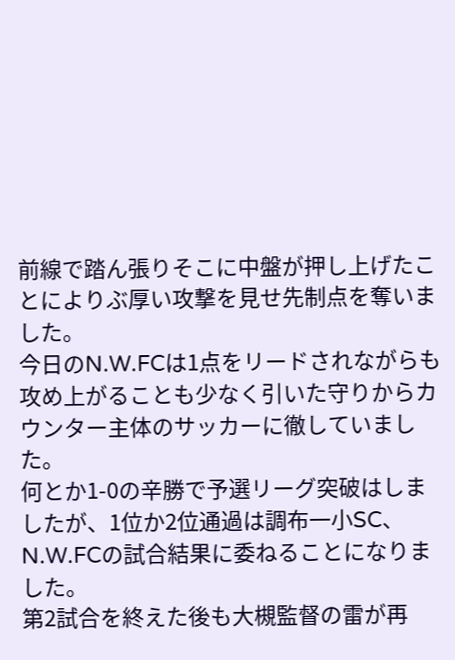前線で踏ん張りそこに中盤が押し上げたことによりぶ厚い攻撃を見せ先制点を奪いました。
今日のN.W.FCは1点をリードされながらも攻め上がることも少なく引いた守りからカウンター主体のサッカーに徹していました。
何とか1-0の辛勝で予選リーグ突破はしましたが、1位か2位通過は調布一小SC、N.W.FCの試合結果に委ねることになりました。
第2試合を終えた後も大槻監督の雷が再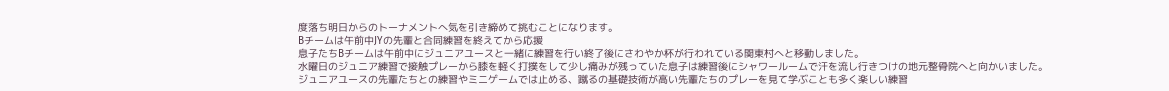度落ち明日からのトーナメントへ気を引き締めて挑むことになります。
Bチームは午前中JYの先輩と合同練習を終えてから応援
息子たちBチームは午前中にジュニアユースと一緒に練習を行い終了後にさわやか杯が行われている関東村へと移動しました。
水曜日のジュニア練習で接触プレーから膝を軽く打撲をして少し痛みが残っていた息子は練習後にシャワールームで汗を流し行きつけの地元整骨院へと向かいました。
ジュニアユースの先輩たちとの練習やミニゲームでは止める、蹴るの基礎技術が高い先輩たちのプレーを見て学ぶことも多く楽しい練習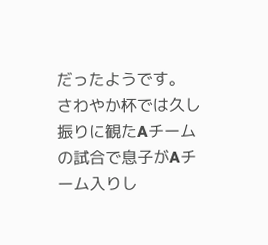だったようです。
さわやか杯では久し振りに観たAチームの試合で息子がAチーム入りし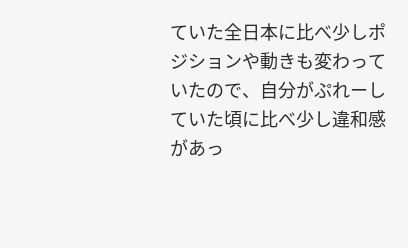ていた全日本に比べ少しポジションや動きも変わっていたので、自分がぷれーしていた頃に比べ少し違和感があっ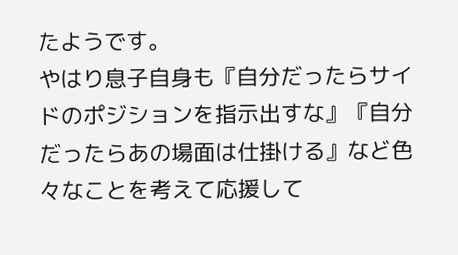たようです。
やはり息子自身も『自分だったらサイドのポジションを指示出すな』『自分だったらあの場面は仕掛ける』など色々なことを考えて応援して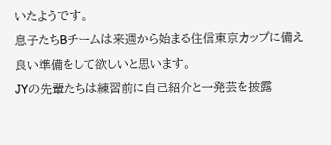いたようです。
息子たちBチームは来週から始まる住信東京カップに備え良い準備をして欲しいと思います。
JYの先輩たちは練習前に自己紹介と一発芸を披露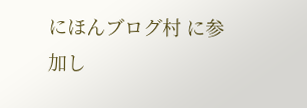にほんブログ村 に参加し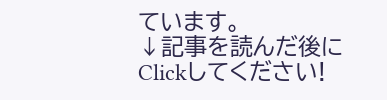ています。
↓記事を読んだ後にClickしてください!